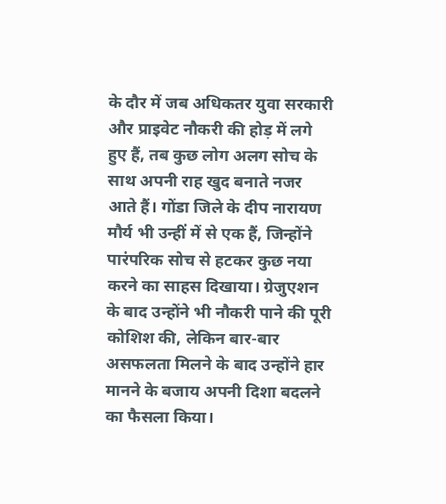के दौर में जब अधिकतर युवा सरकारी और प्राइवेट नौकरी की होड़ में लगे हुए हैं, तब कुछ लोग अलग सोच के साथ अपनी राह खुद बनाते नजर आते हैं। गोंडा जिले के दीप नारायण मौर्य भी उन्हीं में से एक हैं, जिन्होंने पारंपरिक सोच से हटकर कुछ नया करने का साहस दिखाया। ग्रेजुएशन के बाद उन्होंने भी नौकरी पाने की पूरी कोशिश की, लेकिन बार-बार असफलता मिलने के बाद उन्होंने हार मानने के बजाय अपनी दिशा बदलने का फैसला किया।